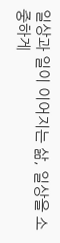일상과 일이 이어지는 삶, 일상을 소중하게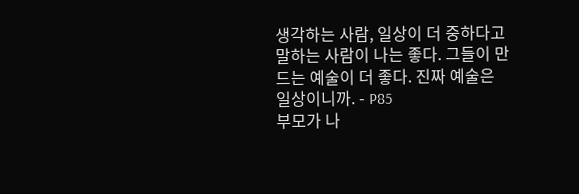생각하는 사람, 일상이 더 중하다고 말하는 사람이 나는 좋다. 그들이 만드는 예술이 더 좋다. 진짜 예술은 일상이니까. - P85
부모가 나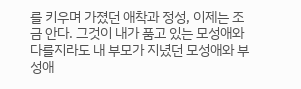를 키우며 가졌던 애착과 정성, 이제는 조금 안다. 그것이 내가 품고 있는 모성애와 다를지라도 내 부모가 지녔던 모성애와 부성애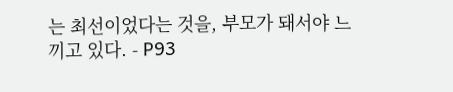는 최선이었다는 것을, 부모가 돼서야 느끼고 있다. - P93